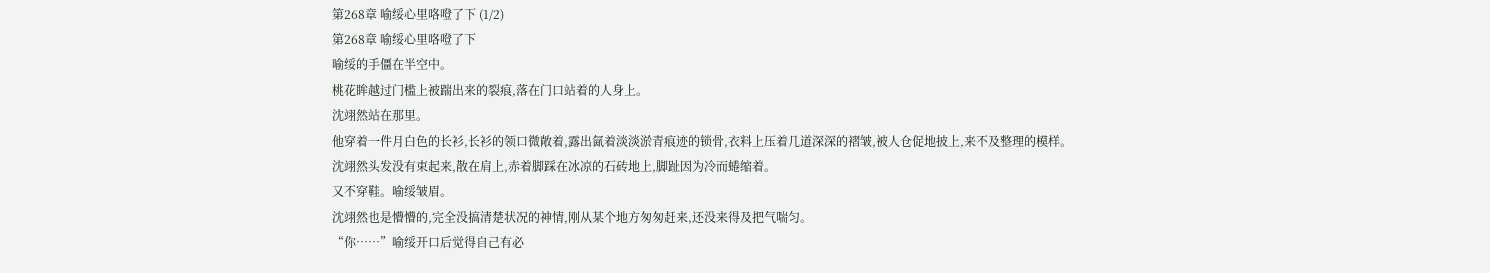第268章 喻绥心里咯噔了下 (1/2)
第268章 喻绥心里咯噔了下
喻绥的手僵在半空中。
桃花眸越过门槛上被踹出来的裂痕,落在门口站着的人身上。
沈翊然站在那里。
他穿着一件月白色的长衫,长衫的领口微敞着,露出氤着淡淡淤青痕迹的锁骨,衣料上压着几道深深的褶皱,被人仓促地披上,来不及整理的模样。
沈翊然头发没有束起来,散在肩上,赤着脚踩在冰凉的石砖地上,脚趾因为冷而蜷缩着。
又不穿鞋。喻绥皱眉。
沈翊然也是懵懵的,完全没搞清楚状况的神情,刚从某个地方匆匆赶来,还没来得及把气喘匀。
“你……”喻绥开口后觉得自己有必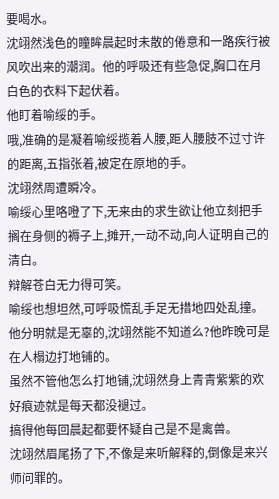要喝水。
沈翊然浅色的瞳眸晨起时未散的倦意和一路疾行被风吹出来的潮润。他的呼吸还有些急促,胸口在月白色的衣料下起伏着。
他盯着喻绥的手。
哦,准确的是凝着喻绥揽着人腰,距人腰肢不过寸许的距离,五指张着,被定在原地的手。
沈翊然周遭瞬冷。
喻绥心里咯噔了下,无来由的求生欲让他立刻把手搁在身侧的褥子上,摊开,一动不动,向人证明自己的清白。
辩解苍白无力得可笑。
喻绥也想坦然,可呼吸慌乱手足无措地四处乱撞。
他分明就是无辜的,沈翊然能不知道么?他昨晚可是在人榻边打地铺的。
虽然不管他怎么打地铺,沈翊然身上青青紫紫的欢好痕迹就是每天都没褪过。
搞得他每回晨起都要怀疑自己是不是禽兽。
沈翊然眉尾扬了下,不像是来听解释的,倒像是来兴师问罪的。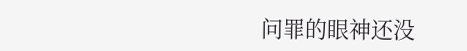问罪的眼神还没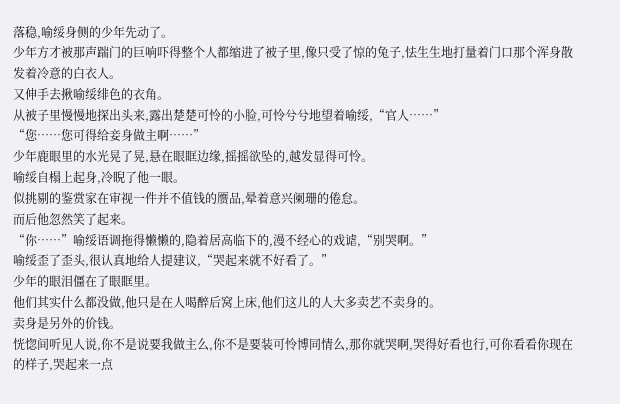落稳,喻绥身侧的少年先动了。
少年方才被那声踹门的巨响吓得整个人都缩进了被子里,像只受了惊的兔子,怯生生地打量着门口那个浑身散发着冷意的白衣人。
又伸手去揪喻绥绯色的衣角。
从被子里慢慢地探出头来,露出楚楚可怜的小脸,可怜兮兮地望着喻绥,“官人……”
“您……您可得给妾身做主啊……”
少年鹿眼里的水光晃了晃,悬在眼眶边缘,摇摇欲坠的,越发显得可怜。
喻绥自榻上起身,冷睨了他一眼。
似挑剔的鉴赏家在审视一件并不值钱的赝品,晕着意兴阑珊的倦怠。
而后他忽然笑了起来。
“你……”喻绥语调拖得懒懒的,隐着居高临下的,漫不经心的戏谑,“别哭啊。”
喻绥歪了歪头,很认真地给人提建议,“哭起来就不好看了。”
少年的眼泪僵在了眼眶里。
他们其实什么都没做,他只是在人喝醉后窝上床,他们这儿的人大多卖艺不卖身的。
卖身是另外的价钱。
恍惚间听见人说,你不是说要我做主么,你不是要装可怜博同情么,那你就哭啊,哭得好看也行,可你看看你现在的样子,哭起来一点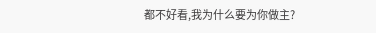都不好看,我为什么要为你做主?